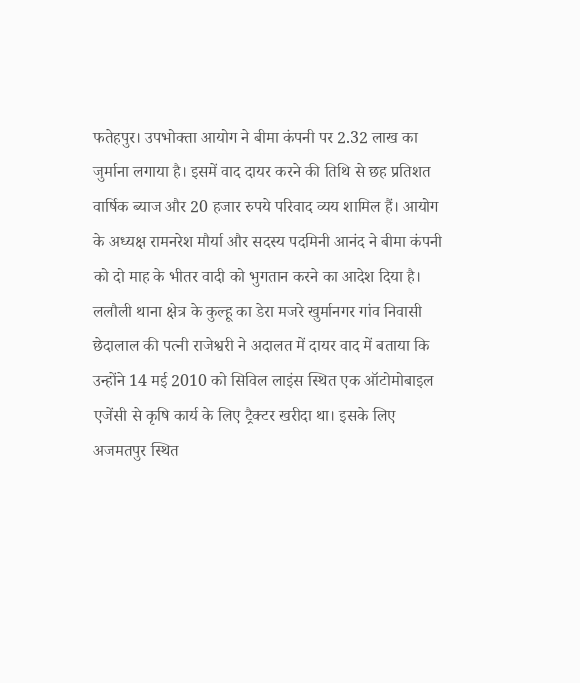फतेहपुर। उपभोक्ता आयोग ने बीमा कंपनी पर 2.32 लाख का जुर्माना लगाया है। इसमें वाद दायर करने की तिथि से छह प्रतिशत वार्षिक ब्याज और 20 हजार रुपये परिवाद व्यय शामिल हैं। आयोग के अध्यक्ष रामनरेश मौर्या और सदस्य पदमिनी आनंद ने बीमा कंपनी को दो माह के भीतर वादी को भुगतान करने का आदेश दिया है।
ललौली थाना क्षेत्र के कुल्हू का डेरा मजरे खुर्मानगर गांव निवासी छेदालाल की पत्नी राजेश्वरी ने अदालत में दायर वाद में बताया कि उन्होंने 14 मई 2010 को सिविल लाइंस स्थित एक ऑटोमोबाइल एजेंसी से कृषि कार्य के लिए ट्रैक्टर खरीदा था। इसके लिए अजमतपुर स्थित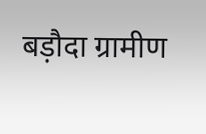बड़ौदा ग्रामीण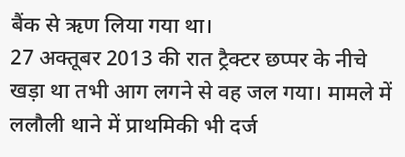बैंक से ऋण लिया गया था।
27 अक्तूबर 2013 की रात ट्रैक्टर छप्पर के नीचे खड़ा था तभी आग लगने से वह जल गया। मामले में ललौली थाने में प्राथमिकी भी दर्ज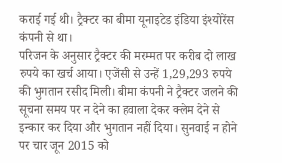कराई गई थी। ट्रैक्टर का बीमा यूनाइटेड इंडिया इंश्योरेंस कंपनी से था।
परिजन के अनुसार ट्रैक्टर की मरम्मत पर करीब दो लाख रुपये का खर्च आया। एजेंसी से उन्हें 1,29,293 रुपये की भुगतान रसीद मिली। बीमा कंपनी ने ट्रैक्टर जलने की सूचना समय पर न देने का हवाला देकर क्लेम देने से इन्कार कर दिया और भुगतान नहीं दिया। सुनवाई न होने पर चार जून 2015 को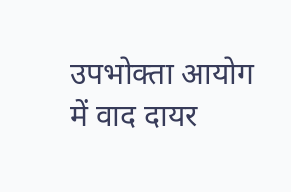उपभोक्ता आयोग में वाद दायर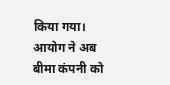किया गया। आयोग ने अब बीमा कंपनी को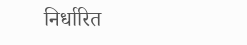निर्धारित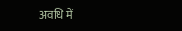अवधि में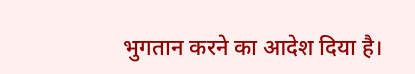भुगतान करने का आदेश दिया है।